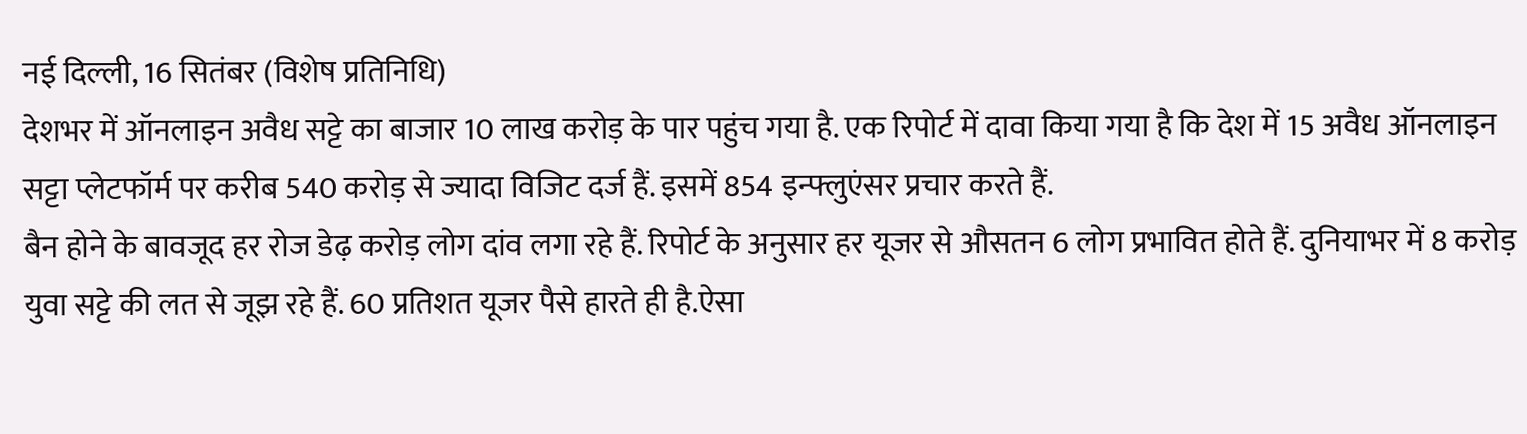नई दिल्ली, 16 सितंबर (विशेष प्रतिनिधि)
देशभर में ऑनलाइन अवैध सट्टे का बाजार 10 लाख करोड़ के पार पहुंच गया है. एक रिपोर्ट में दावा किया गया है कि देश में 15 अवैध ऑनलाइन सट्टा प्लेटफॉर्म पर करीब 540 करोड़ से ज्यादा विजिट दर्ज हैं. इसमें 854 इन्फ्लुएंसर प्रचार करते हैं.
बैन होने के बावजूद हर रोज डेढ़ करोड़ लोग दांव लगा रहे हैं. रिपोर्ट के अनुसार हर यूजर से औसतन 6 लोग प्रभावित होते हैं. दुनियाभर में 8 करोड़ युवा सट्टे की लत से जूझ रहे हैं. 60 प्रतिशत यूजर पैसे हारते ही है.ऐसा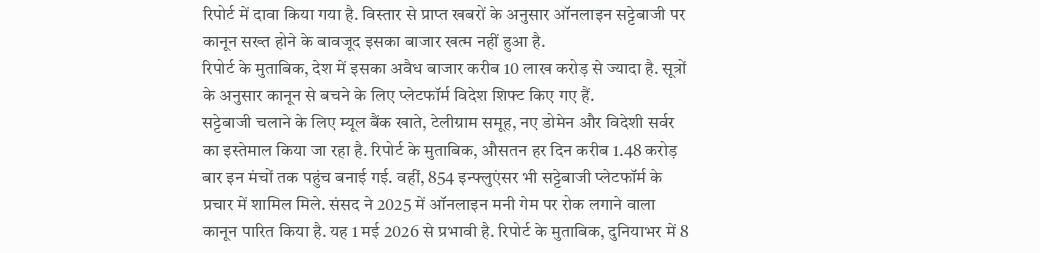रिपोर्ट में दावा किया गया है. विस्तार से प्राप्त खबरों के अनुसार ऑनलाइन सट्टेबाजी पर कानून सख्त होने के बावजूद इसका बाजार खत्म नहीं हुआ है.
रिपोर्ट के मुताबिक, देश में इसका अवैध बाजार करीब 10 लाख करोड़ से ज्यादा है. सूत्रों के अनुसार कानून से बचने के लिए प्लेटफॉर्म विदेश शिफ्ट किए गए हैं.
सट्टेबाजी चलाने के लिए म्यूल बैंक खाते, टेलीग्राम समूह, नए डोमेन और विदेशी सर्वर का इस्तेमाल किया जा रहा है. रिपोर्ट के मुताबिक, औसतन हर दिन करीब 1.48 करोड़ बार इन मंचों तक पहुंच बनाई गई. वहीं, 854 इन्फ्लुएंसर भी सट्टेबाजी प्लेटफॉर्म के प्रचार में शामिल मिले. संसद ने 2025 में ऑनलाइन मनी गेम पर रोक लगाने वाला कानून पारित किया है. यह 1 मई 2026 से प्रभावी है. रिपोर्ट के मुताबिक, दुनियाभर में 8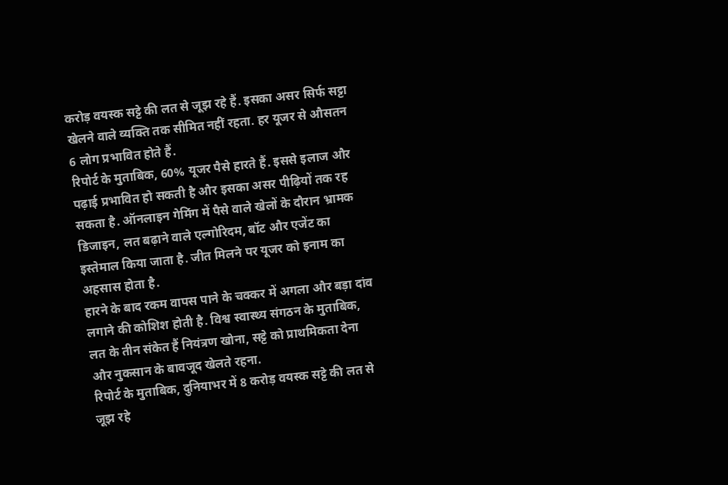करोड़ वयस्क सट्टे की लत से जूझ रहे हैं. इसका असर सिर्फ सट्टा खेलने वाले व्यक्ति तक सीमित नहीं रहता. हर यूजर से औसतन 6 लोग प्रभावित होते हैं.
रिपोर्ट के मुताबिक, 60% यूजर पैसे हारते हैं. इससे इलाज और पढ़ाई प्रभावित हो सकती है और इसका असर पीढ़ियों तक रह सकता है. ऑनलाइन गेमिंग में पैसे वाले खेलों के दौरान भ्रामक डिजाइन, लत बढ़ाने वाले एल्गोरिदम, बॉट और एजेंट का इस्तेमाल किया जाता है. जीत मिलने पर यूजर को इनाम का अहसास होता है.
हारने के बाद रकम वापस पाने के चक्कर में अगला और बड़ा दांव लगाने की कोशिश होती है. विश्व स्वास्थ्य संगठन के मुताबिक, लत के तीन संकेत हैं नियंत्रण खोना, सट्टे को प्राथमिकता देना और नुकसान के बावजूद खेलते रहना.
रिपोर्ट के मुताबिक, दुनियाभर में 8 करोड़ वयस्क सट्टे की लत से जूझ रहे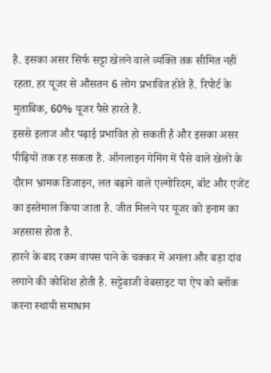हैं. इसका असर सिर्फ सट्टा खेलने वाले व्यक्ति तक सीमित नहीं रहता. हर यूजर से औसतन 6 लोग प्रभावित होते हैं. रिपोर्ट के मुताबिक, 60% यूजर पैसे हारते हैं.
इससे इलाज और पढ़ाई प्रभावित हो सकती है और इसका असर पीढ़ियों तक रह सकता है. ऑनलाइन गेमिंग में पैसे वाले खेलों के दौरान भ्रामक डिजाइन, लत बढ़ाने वाले एल्गोरिदम, बॉट और एजेंट का इस्तेमाल किया जाता है. जीत मिलने पर यूजर को इनाम का अहसास होता है.
हारने के बाद रकम वापस पाने के चक्कर में अगला और बड़ा दांव लगाने की कोशिश होती है. सट्टेबाजी वेबसाइट या ऐप को ब्लॉक करना स्थायी समाधान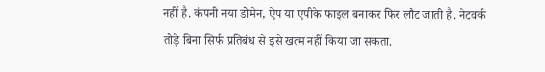नहीं है. कंपनी नया डोमेन, ऐप या एपीके फाइल बनाकर फिर लौट जाती है. नेटवर्क तोड़े बिना सिर्फ प्रतिबंध से इसे खत्म नहीं किया जा सकता.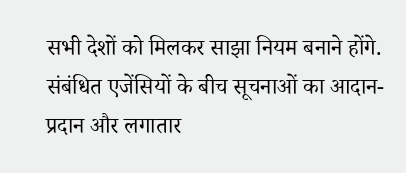सभी देशों को मिलकर साझा नियम बनाने होंगे. संबंधित एजेंसियों के बीच सूचनाओं का आदान-प्रदान और लगातार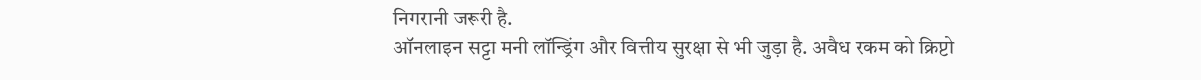निगरानी जरूरी है.
ऑनलाइन सट्टा मनी लॉन्ड्रिंग और वित्तीय सुरक्षा से भी जुड़ा है. अवैध रकम को क्रिप्टो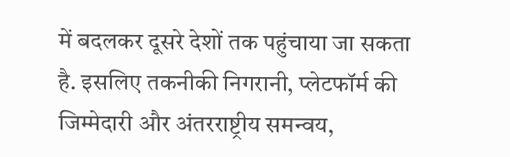में बदलकर दूसरे देशों तक पहुंचाया जा सकता है. इसलिए तकनीकी निगरानी, प्लेटफॉर्म की जिम्मेदारी और अंतरराष्ट्रीय समन्वय,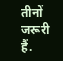तीनों जरूरी हैं.